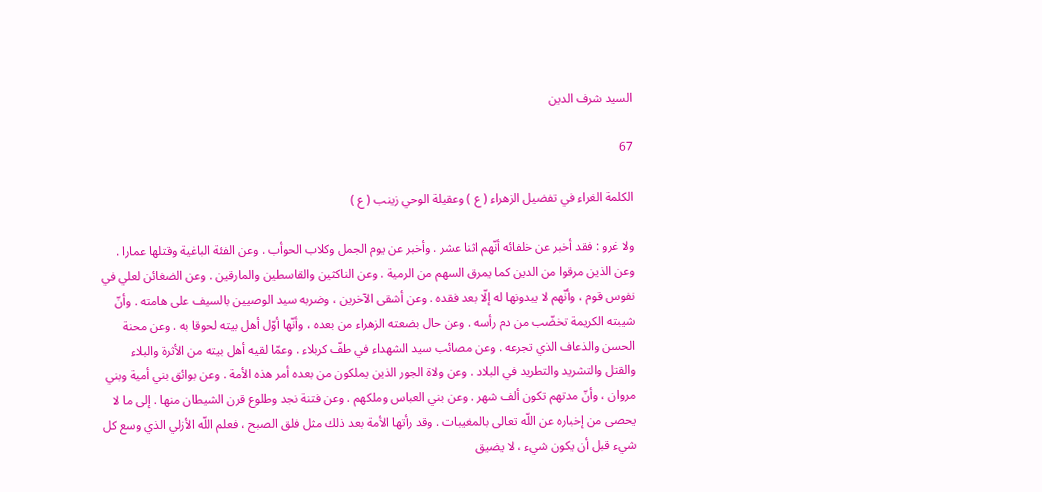السيد شرف الدين

67

الكلمة الغراء في تفضيل الزهراء ( ع ) وعقيلة الوحي زينب ( ع )

ولا غرو : فقد أخبر عن خلفائه أنّهم اثنا عشر . وأخبر عن يوم الجمل وكلاب الحوأب . وعن الفئة الباغية وقتلها عمارا . وعن الذين مرقوا من الدين كما يمرق السهم من الرمية . وعن الناكثين والقاسطين والمارقين . وعن الضغائن لعلي في نفوس قوم ، وأنّهم لا يبدونها له إلّا بعد فقده . وعن أشقى الآخرين ، وضربه سيد الوصيين بالسيف على هامته . وأنّ شيبته الكريمة تخضّب من دم رأسه . وعن حال بضعته الزهراء من بعده ، وأنّها أوّل أهل بيته لحوقا به . وعن محنة الحسن والذعاف الذي تجرعه . وعن مصائب سيد الشهداء في طفّ كربلاء . وعمّا لقيه أهل بيته من الأثرة والبلاء والقتل والتشريد والتطريد في البلاد . وعن ولاة الجور الذين يملكون من بعده أمر هذه الأمة . وعن بوائق بني أمية وبني مروان ، وأنّ مدتهم تكون ألف شهر . وعن بني العباس وملكهم . وعن فتنة نجد وطلوع قرن الشيطان منها . إلى ما لا يحصى من إخباره عن اللّه تعالى بالمغيبات . وقد رأتها الأمة بعد ذلك مثل فلق الصبح ، فعلم اللّه الأزلي الذي وسع كل شيء قبل أن يكون شيء ، لا يضيق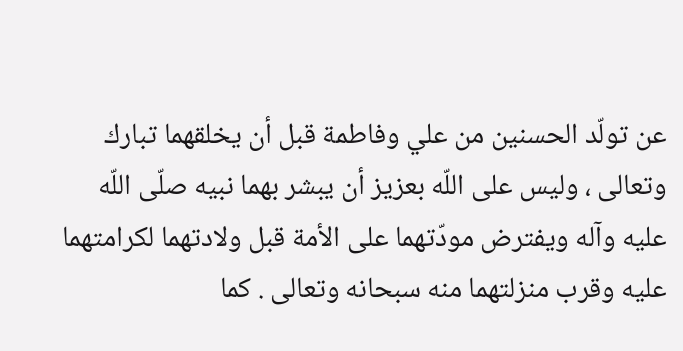عن تولّد الحسنين من علي وفاطمة قبل أن يخلقهما تبارك وتعالى ، وليس على اللّه بعزيز أن يبشر بهما نبيه صلّى اللّه عليه وآله ويفترض مودّتهما على الأمة قبل ولادتهما لكرامتهما عليه وقرب منزلتهما منه سبحانه وتعالى . كما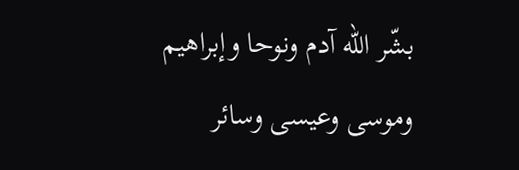بشّر اللّه آدم ونوحا وإبراهيم وموسى وعيسى وسائر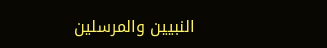النبيين والمرسلين